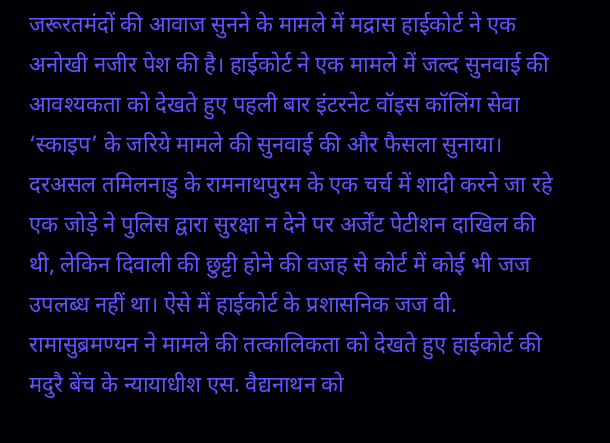जरूरतमंदों की आवाज सुनने के मामले में मद्रास हाईकोर्ट ने एक अनोखी नजीर पेश की है। हाईकोर्ट ने एक मामले में जल्द सुनवाई की आवश्यकता को देखते हुए पहली बार इंटरनेट वॉइस कॉलिंग सेवा ‘स्काइप’ के जरिये मामले की सुनवाई की और फैसला सुनाया।
दरअसल तमिलनाडु के रामनाथपुरम के एक चर्च में शादी करने जा रहे एक जोड़े ने पुलिस द्वारा सुरक्षा न देने पर अर्जेंट पेटीशन दाखिल की थी, लेकिन दिवाली की छुट्टी होने की वजह से कोर्ट में कोई भी जज उपलब्ध नहीं था। ऐसे में हाईकोर्ट के प्रशासनिक जज वी. रामासुब्रमण्यन ने मामले की तत्कालिकता को देखते हुए हाईकोर्ट की मदुरै बेंच के न्यायाधीश एस. वैद्यनाथन को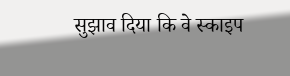सुझाव दिया कि वे स्काइप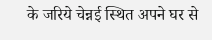के जरिये चेन्नई स्थित अपने घर से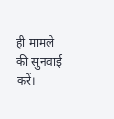ही मामले की सुनवाई करें।